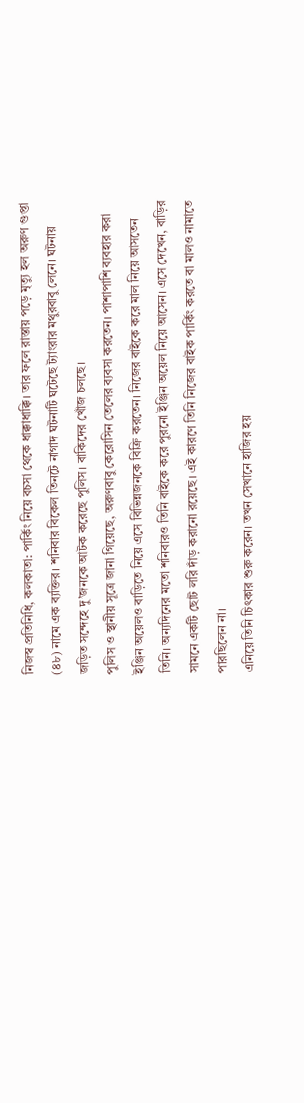নিজস্ব প্রতিনিধি, কলকাতা: পার্কিং নিয়ে বচসা থেকে ধাক্কাধাক্কি। তার ফলে রাস্তায় পড়ে মৃত্যু হল অরুণ গুপ্তা (৪৮) নামে এক ব্যক্তির। শনিবার বিকেল তিনটে নাগাদ ঘটনাটি ঘটেছে ট্যাংরার মথুরবাবু লেনে। ঘটনায় জড়িত সন্দেহে দু’জনকে আটক করেছে পুলিস। বাকিদের খোঁজ চলছে।
পুলিস ও স্থানীয় সূত্রে জানা গিয়েছে, অরুণবাবু কেরোসিন তেলের ব্যবসা করতেন। পাশাপাশি ব্যবহার করা ইঞ্জিন অয়েলও বাড়িতে নিয়ে এসে বিভিন্নজনকে বিক্রি করতেন। নিজের বাইকে করে মাল নিয়ে আসতেন তিনি। অন্যদিনের মতো শনিবারও তিনি বাইকে করে পুরনো ইঞ্জিন অয়েল নিয়ে আসেন। এসে দেখেন, বাড়ির সামনে একটি ছোট লরি দাঁড় করানো রয়েছে। এই কারণে তিনি নিজের বাইক পার্কিং করতে বা মালও নামাতে পারছিলেন না।
এনিয়ে তিনি চিৎকার শুরু করেন। তখন সেখানে হাজির হয়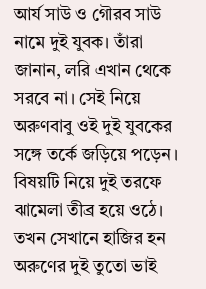আর্য সাউ ও গৌরব সাউ নামে দুই যুবক। তাঁরা জানান, লরি এখান থেকে সরবে না। সেই নিয়ে অরুণবাবু ওই দুই যুবকের সঙ্গে তর্কে জড়িয়ে পড়েন।
বিষয়টি নিয়ে দুই তরফে ঝামেলা তীব্র হয়ে ওঠে। তখন সেখানে হাজির হন অরুণের দুই তুতো ভাই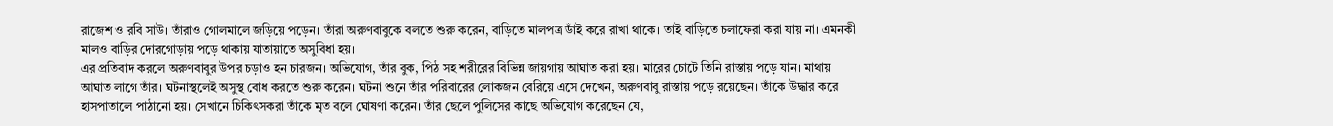রাজেশ ও রবি সাউ। তাঁরাও গোলমালে জড়িয়ে পড়েন। তাঁরা অরুণবাবুকে বলতে শুরু করেন, বাড়িতে মালপত্র ডাঁই করে রাখা থাকে। তাই বাড়িতে চলাফেরা করা যায় না। এমনকী মালও বাড়ির দোরগোড়ায় পড়ে থাকায় যাতায়াতে অসুবিধা হয়।
এর প্রতিবাদ করলে অরুণবাবুর উপর চড়াও হন চারজন। অভিযোগ, তাঁর বুক, পিঠ সহ শরীরের বিভিন্ন জায়গায় আঘাত করা হয়। মারের চোটে তিনি রাস্তায় পড়ে যান। মাথায় আঘাত লাগে তাঁর। ঘটনাস্থলেই অসুস্থ বোধ করতে শুরু করেন। ঘটনা শুনে তাঁর পরিবারের লোকজন বেরিয়ে এসে দেখেন, অরুণবাবু রাস্তায় পড়ে রয়েছেন। তাঁকে উদ্ধার করে হাসপাতালে পাঠানো হয়। সেখানে চিকিৎসকরা তাঁকে মৃত বলে ঘোষণা করেন। তাঁর ছেলে পুলিসের কাছে অভিযোগ করেছেন যে,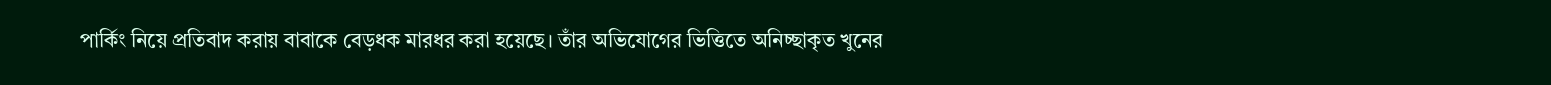পার্কিং নিয়ে প্রতিবাদ করায় বাবাকে বেড়ধক মারধর করা হয়েছে। তাঁর অভিযোগের ভিত্তিতে অনিচ্ছাকৃত খুনের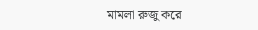মামলা রুজু করে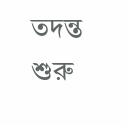তদন্ত শুরু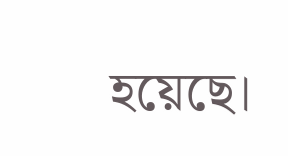হয়েছে।